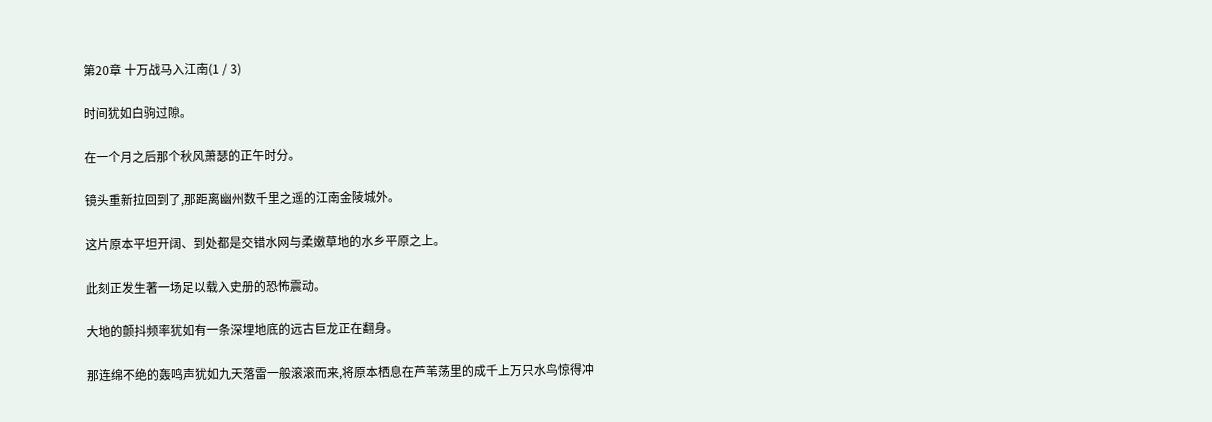第20章 十万战马入江南(1 / 3)

时间犹如白驹过隙。

在一个月之后那个秋风萧瑟的正午时分。

镜头重新拉回到了,那距离幽州数千里之遥的江南金陵城外。

这片原本平坦开阔、到处都是交错水网与柔嫩草地的水乡平原之上。

此刻正发生著一场足以载入史册的恐怖震动。

大地的颤抖频率犹如有一条深埋地底的远古巨龙正在翻身。

那连绵不绝的轰鸣声犹如九天落雷一般滚滚而来,将原本栖息在芦苇荡里的成千上万只水鸟惊得冲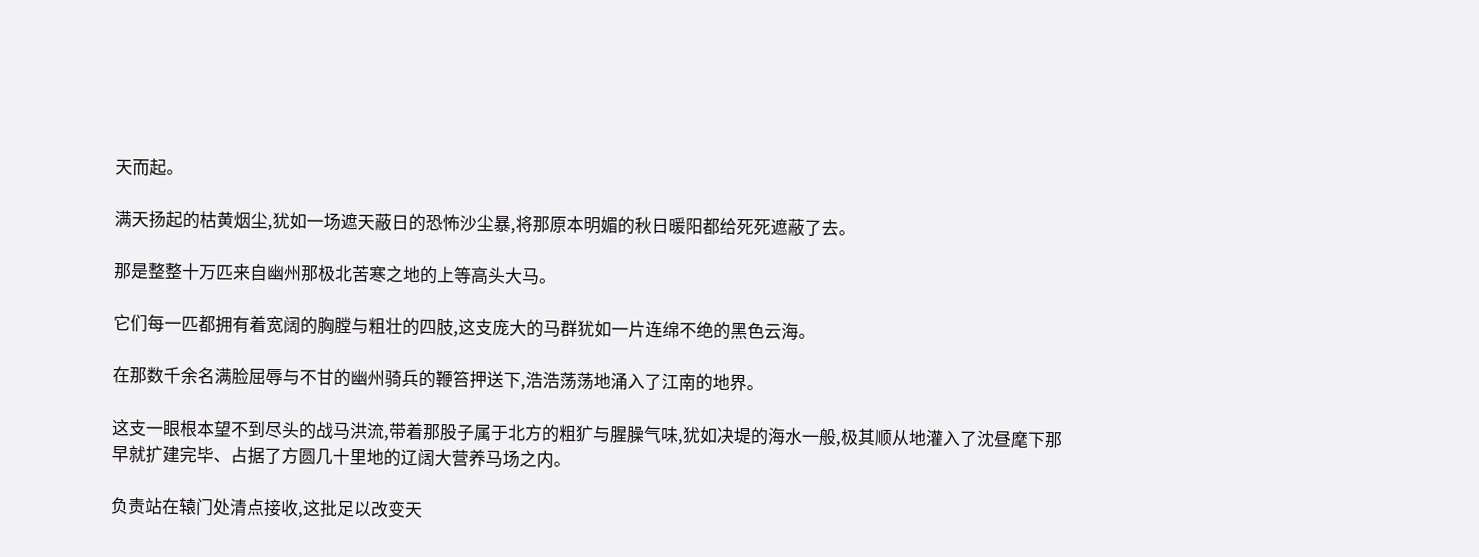天而起。

满天扬起的枯黄烟尘,犹如一场遮天蔽日的恐怖沙尘暴,将那原本明媚的秋日暖阳都给死死遮蔽了去。

那是整整十万匹来自幽州那极北苦寒之地的上等高头大马。

它们每一匹都拥有着宽阔的胸膛与粗壮的四肢,这支庞大的马群犹如一片连绵不绝的黑色云海。

在那数千余名满脸屈辱与不甘的幽州骑兵的鞭笞押送下,浩浩荡荡地涌入了江南的地界。

这支一眼根本望不到尽头的战马洪流,带着那股子属于北方的粗犷与腥臊气味,犹如决堤的海水一般,极其顺从地灌入了沈昼麾下那早就扩建完毕、占据了方圆几十里地的辽阔大营养马场之内。

负责站在辕门处清点接收,这批足以改变天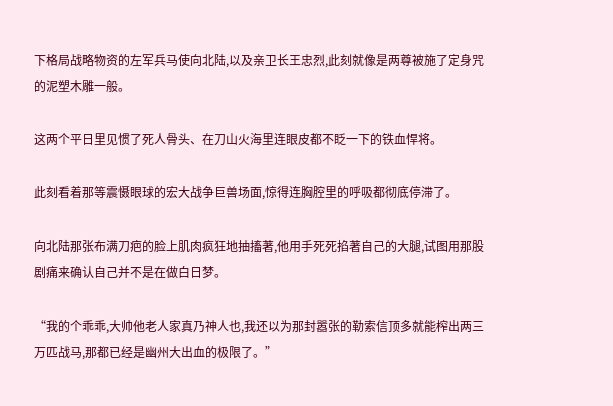下格局战略物资的左军兵马使向北陆,以及亲卫长王忠烈,此刻就像是两尊被施了定身咒的泥塑木雕一般。

这两个平日里见惯了死人骨头、在刀山火海里连眼皮都不眨一下的铁血悍将。

此刻看着那等震慑眼球的宏大战争巨兽场面,惊得连胸腔里的呼吸都彻底停滞了。

向北陆那张布满刀疤的脸上肌肉疯狂地抽搐著,他用手死死掐著自己的大腿,试图用那股剧痛来确认自己并不是在做白日梦。

“我的个乖乖,大帅他老人家真乃神人也,我还以为那封嚣张的勒索信顶多就能榨出两三万匹战马,那都已经是幽州大出血的极限了。”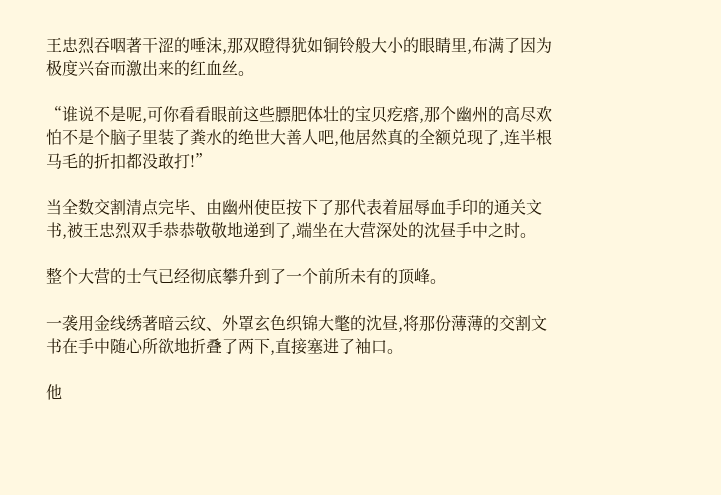王忠烈吞咽著干涩的唾沫,那双瞪得犹如铜铃般大小的眼睛里,布满了因为极度兴奋而激出来的红血丝。

“谁说不是呢,可你看看眼前这些膘肥体壮的宝贝疙瘩,那个幽州的高尽欢怕不是个脑子里装了粪水的绝世大善人吧,他居然真的全额兑现了,连半根马毛的折扣都没敢打!”

当全数交割清点完毕、由幽州使臣按下了那代表着屈辱血手印的通关文书,被王忠烈双手恭恭敬敬地递到了,端坐在大营深处的沈昼手中之时。

整个大营的士气已经彻底攀升到了一个前所未有的顶峰。

一袭用金线绣著暗云纹、外罩玄色织锦大氅的沈昼,将那份薄薄的交割文书在手中随心所欲地折叠了两下,直接塞进了袖口。

他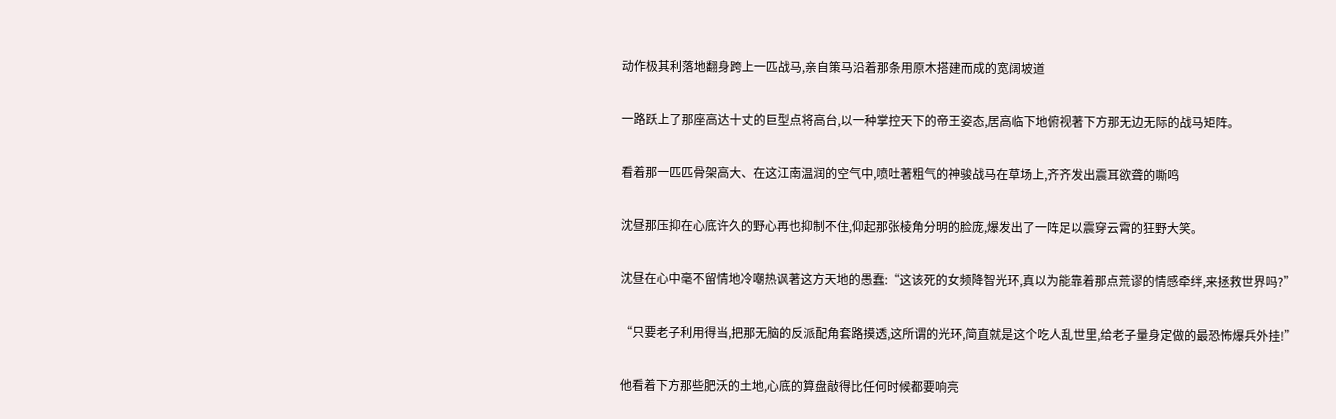动作极其利落地翻身跨上一匹战马,亲自策马沿着那条用原木搭建而成的宽阔坡道

一路跃上了那座高达十丈的巨型点将高台,以一种掌控天下的帝王姿态,居高临下地俯视著下方那无边无际的战马矩阵。

看着那一匹匹骨架高大、在这江南温润的空气中,喷吐著粗气的神骏战马在草场上,齐齐发出震耳欲聋的嘶鸣

沈昼那压抑在心底许久的野心再也抑制不住,仰起那张棱角分明的脸庞,爆发出了一阵足以震穿云霄的狂野大笑。

沈昼在心中毫不留情地冷嘲热讽著这方天地的愚蠢:“这该死的女频降智光环,真以为能靠着那点荒谬的情感牵绊,来拯救世界吗?”

“只要老子利用得当,把那无脑的反派配角套路摸透,这所谓的光环,简直就是这个吃人乱世里,给老子量身定做的最恐怖爆兵外挂!”

他看着下方那些肥沃的土地,心底的算盘敲得比任何时候都要响亮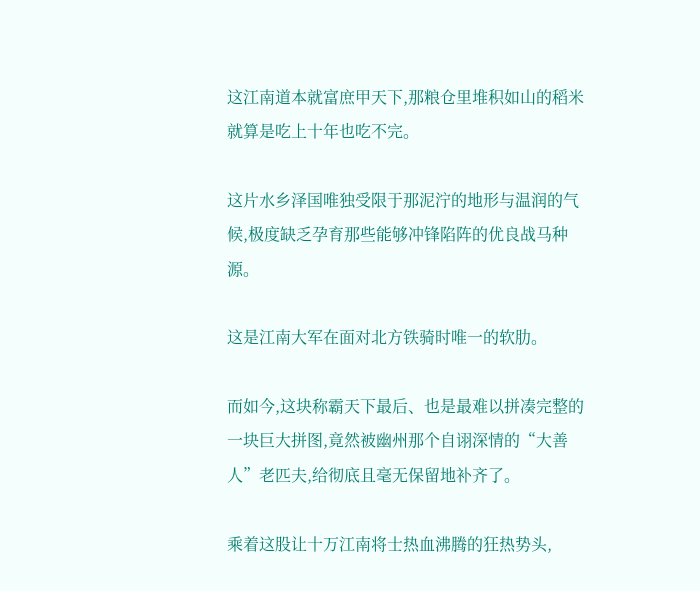这江南道本就富庶甲天下,那粮仓里堆积如山的稻米就算是吃上十年也吃不完。

这片水乡泽国唯独受限于那泥泞的地形与温润的气候,极度缺乏孕育那些能够冲锋陷阵的优良战马种源。

这是江南大军在面对北方铁骑时唯一的软肋。

而如今,这块称霸天下最后、也是最难以拼凑完整的一块巨大拼图,竟然被幽州那个自诩深情的“大善人”老匹夫,给彻底且毫无保留地补齐了。

乘着这股让十万江南将士热血沸腾的狂热势头,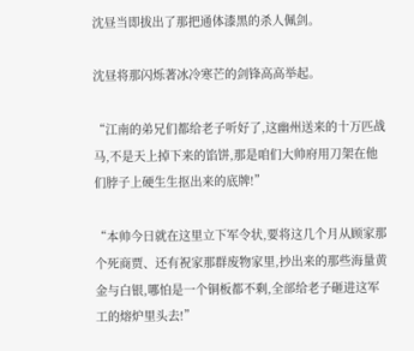沈昼当即拔出了那把通体漆黑的杀人佩剑。

沈昼将那闪烁著冰冷寒芒的剑锋高高举起。

“江南的弟兄们都给老子听好了,这幽州送来的十万匹战马,不是天上掉下来的馅饼,那是咱们大帅府用刀架在他们脖子上硬生生抠出来的底牌!”

“本帅今日就在这里立下军令状,要将这几个月从顾家那个死商贾、还有祝家那群废物家里,抄出来的那些海量黄金与白银,哪怕是一个铜板都不剩,全部给老子砸进这军工的熔炉里头去!”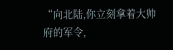“向北陆,你立刻拿着大帅府的军令,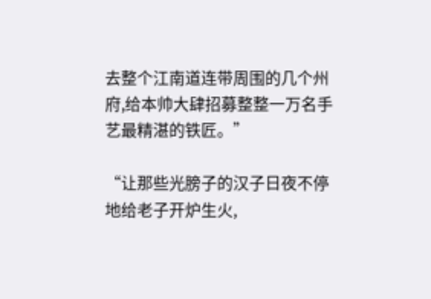去整个江南道连带周围的几个州府,给本帅大肆招募整整一万名手艺最精湛的铁匠。”

“让那些光膀子的汉子日夜不停地给老子开炉生火,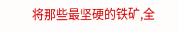将那些最坚硬的铁矿,全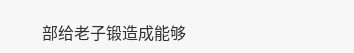部给老子锻造成能够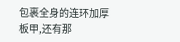包裹全身的连环加厚板甲,还有那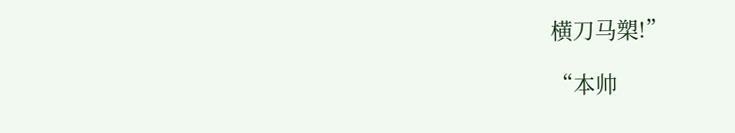横刀马槊!”

“本帅